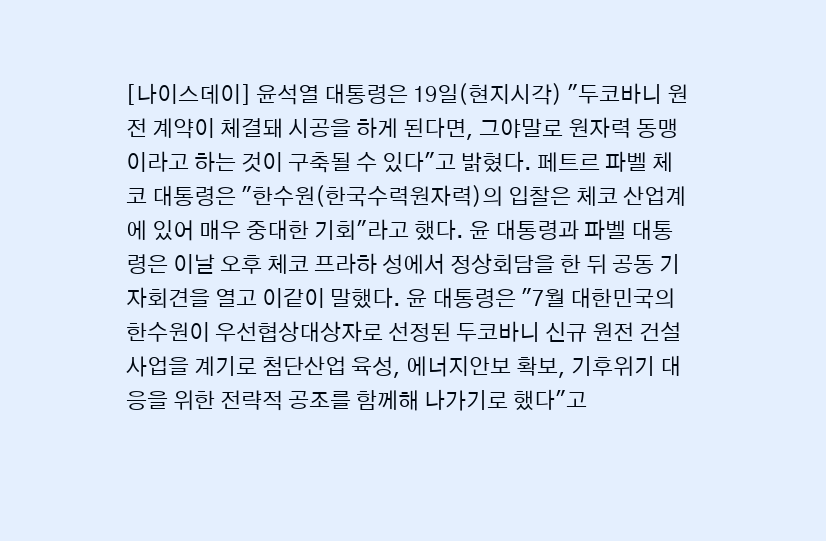[나이스데이] 윤석열 대통령은 19일(현지시각) "두코바니 원전 계약이 체결돼 시공을 하게 된다면, 그야말로 원자력 동맹이라고 하는 것이 구축될 수 있다"고 밝혔다. 페트르 파벨 체코 대통령은 "한수원(한국수력원자력)의 입찰은 체코 산업계에 있어 매우 중대한 기회"라고 했다. 윤 대통령과 파벨 대통령은 이날 오후 체코 프라하 성에서 정상회담을 한 뒤 공동 기자회견을 열고 이같이 말했다. 윤 대통령은 "7월 대한민국의 한수원이 우선협상대상자로 선정된 두코바니 신규 원전 건설사업을 계기로 첨단산업 육성, 에너지안보 확보, 기후위기 대응을 위한 전략적 공조를 함께해 나가기로 했다"고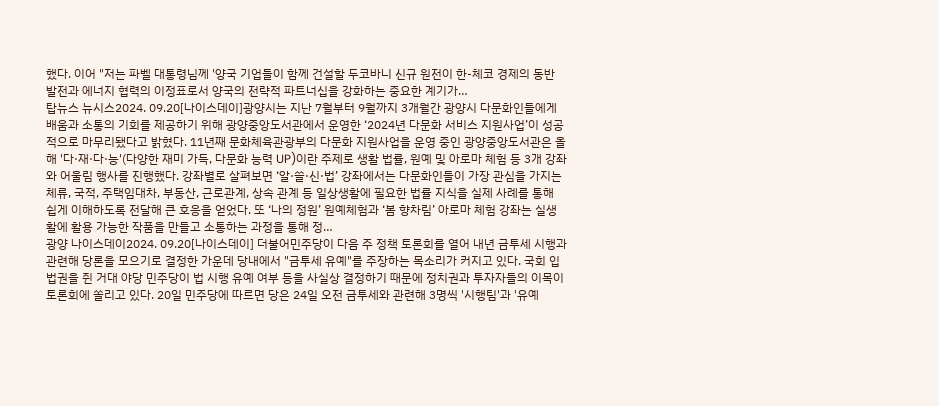했다. 이어 "저는 파벨 대통령님께 '양국 기업들이 함께 건설할 두코바니 신규 원전이 한-체코 경제의 동반 발전과 에너지 협력의 이정표로서 양국의 전략적 파트너십을 강화하는 중요한 계기가…
탑뉴스 뉴시스2024. 09.20[나이스데이]광양시는 지난 7월부터 9월까지 3개월간 광양시 다문화인들에게 배움과 소통의 기회를 제공하기 위해 광양중앙도서관에서 운영한 ‘2024년 다문화 서비스 지원사업’이 성공적으로 마무리됐다고 밝혔다. 11년째 문화체육관광부의 다문화 지원사업을 운영 중인 광양중앙도서관은 올해 '다·재·다·능'(다양한 재미 가득, 다문화 능력 UP)이란 주제로 생활 법률, 원예 및 아로마 체험 등 3개 강좌와 어울림 행사를 진행했다. 강좌별로 살펴보면 ‘알·쓸·신·법’ 강좌에서는 다문화인들이 가장 관심을 가지는 체류, 국적, 주택임대차, 부동산, 근로관계, 상속 관계 등 일상생활에 필요한 법률 지식을 실제 사례를 통해 쉽게 이해하도록 전달해 큰 호응을 얻었다. 또 ‘나의 정원’ 원예체험과 ‘봄 향차림’ 아로마 체험 강좌는 실생활에 활용 가능한 작품을 만들고 소통하는 과정을 통해 정…
광양 나이스데이2024. 09.20[나이스데이] 더불어민주당이 다음 주 정책 토론회를 열어 내년 금투세 시행과 관련해 당론을 모으기로 결정한 가운데 당내에서 "금투세 유예"를 주장하는 목소리가 커지고 있다. 국회 입법권을 쥔 거대 야당 민주당이 법 시행 유예 여부 등을 사실상 결정하기 때문에 정치권과 투자자들의 이목이 토론회에 쏠리고 있다. 20일 민주당에 따르면 당은 24일 오전 금투세와 관련해 3명씩 '시행팀'과 '유예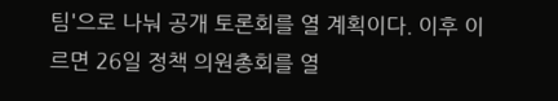팀'으로 나눠 공개 토론회를 열 계획이다. 이후 이르면 26일 정책 의원총회를 열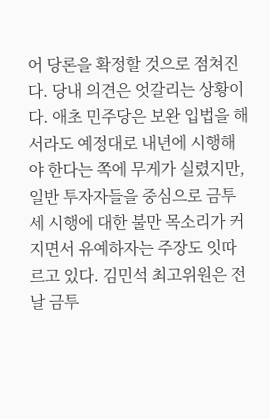어 당론을 확정할 것으로 점쳐진다. 당내 의견은 엇갈리는 상황이다. 애초 민주당은 보완 입법을 해서라도 예정대로 내년에 시행해야 한다는 쪽에 무게가 실렸지만, 일반 투자자들을 중심으로 금투세 시행에 대한 불만 목소리가 커지면서 유예하자는 주장도 잇따르고 있다. 김민석 최고위원은 전날 금투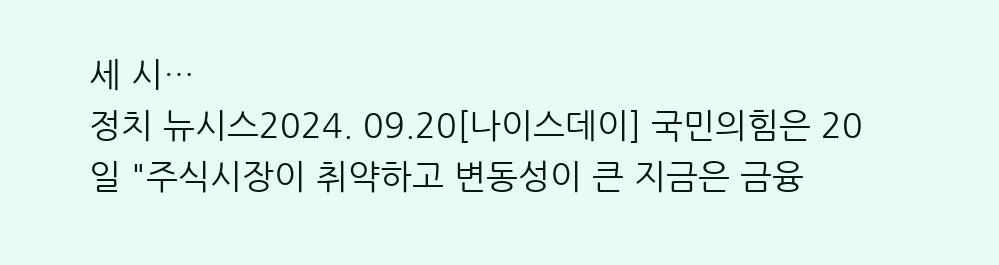세 시…
정치 뉴시스2024. 09.20[나이스데이] 국민의힘은 20일 "주식시장이 취약하고 변동성이 큰 지금은 금융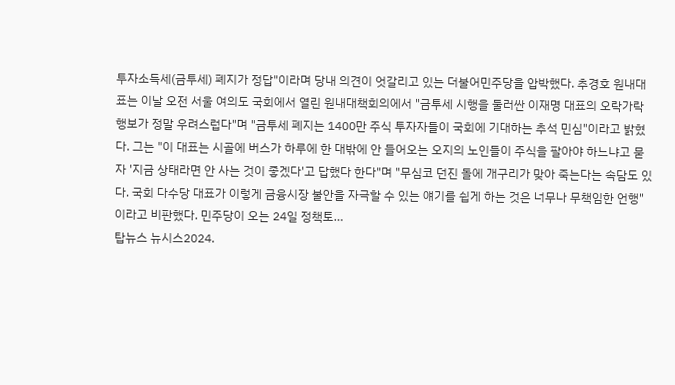투자소득세(금투세) 폐지가 정답"이라며 당내 의견이 엇갈리고 있는 더불어민주당을 압박했다. 추경호 원내대표는 이날 오전 서울 여의도 국회에서 열린 원내대책회의에서 "금투세 시행을 둘러싼 이재명 대표의 오락가락 행보가 정말 우려스럽다"며 "금투세 폐지는 1400만 주식 투자자들이 국회에 기대하는 추석 민심"이라고 밝혔다. 그는 "이 대표는 시골에 버스가 하루에 한 대밖에 안 들어오는 오지의 노인들이 주식을 팔아야 하느냐고 묻자 '지금 상태라면 안 사는 것이 좋겠다'고 답했다 한다"며 "무심코 던진 돌에 개구리가 맞아 죽는다는 속담도 있다. 국회 다수당 대표가 이렇게 금융시장 불안을 자극할 수 있는 얘기를 쉽게 하는 것은 너무나 무책임한 언행"이라고 비판했다. 민주당이 오는 24일 정책토…
탑뉴스 뉴시스2024.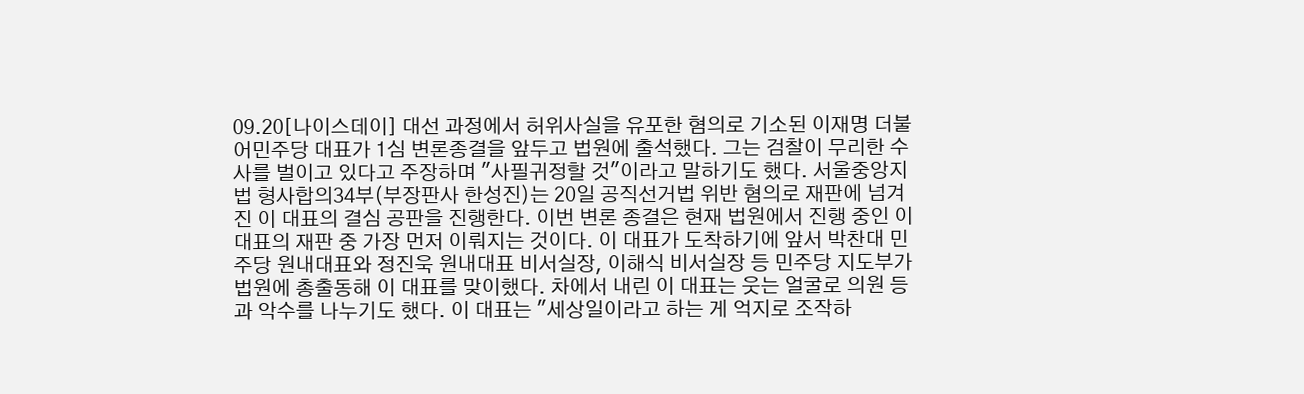09.20[나이스데이] 대선 과정에서 허위사실을 유포한 혐의로 기소된 이재명 더불어민주당 대표가 1심 변론종결을 앞두고 법원에 출석했다. 그는 검찰이 무리한 수사를 벌이고 있다고 주장하며 "사필귀정할 것"이라고 말하기도 했다. 서울중앙지법 형사합의34부(부장판사 한성진)는 20일 공직선거법 위반 혐의로 재판에 넘겨진 이 대표의 결심 공판을 진행한다. 이번 변론 종결은 현재 법원에서 진행 중인 이 대표의 재판 중 가장 먼저 이뤄지는 것이다. 이 대표가 도착하기에 앞서 박찬대 민주당 원내대표와 정진욱 원내대표 비서실장, 이해식 비서실장 등 민주당 지도부가 법원에 총출동해 이 대표를 맞이했다. 차에서 내린 이 대표는 웃는 얼굴로 의원 등과 악수를 나누기도 했다. 이 대표는 "세상일이라고 하는 게 억지로 조작하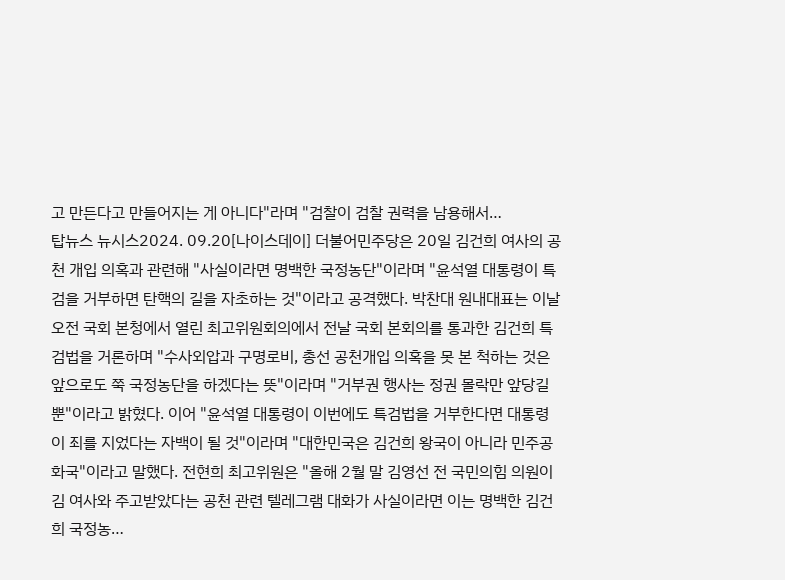고 만든다고 만들어지는 게 아니다"라며 "검찰이 검찰 권력을 남용해서…
탑뉴스 뉴시스2024. 09.20[나이스데이] 더불어민주당은 20일 김건희 여사의 공천 개입 의혹과 관련해 "사실이라면 명백한 국정농단"이라며 "윤석열 대통령이 특검을 거부하면 탄핵의 길을 자초하는 것"이라고 공격했다. 박찬대 원내대표는 이날 오전 국회 본청에서 열린 최고위원회의에서 전날 국회 본회의를 통과한 김건희 특검법을 거론하며 "수사외압과 구명로비, 총선 공천개입 의혹을 못 본 척하는 것은 앞으로도 쭉 국정농단을 하겠다는 뜻"이라며 "거부권 행사는 정권 몰락만 앞당길 뿐"이라고 밝혔다. 이어 "윤석열 대통령이 이번에도 특검법을 거부한다면 대통령이 죄를 지었다는 자백이 될 것"이라며 "대한민국은 김건희 왕국이 아니라 민주공화국"이라고 말했다. 전현희 최고위원은 "올해 2월 말 김영선 전 국민의힘 의원이 김 여사와 주고받았다는 공천 관련 텔레그램 대화가 사실이라면 이는 명백한 김건희 국정농…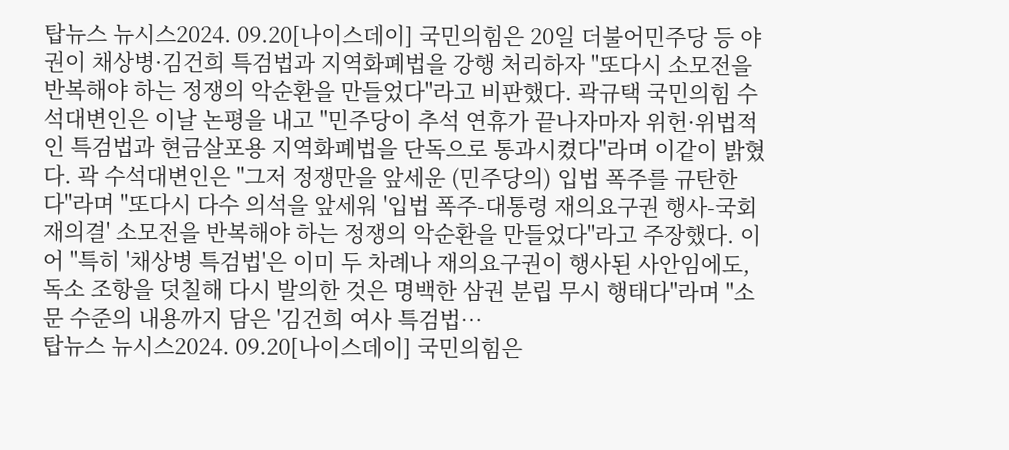탑뉴스 뉴시스2024. 09.20[나이스데이] 국민의힘은 20일 더불어민주당 등 야권이 채상병·김건희 특검법과 지역화폐법을 강행 처리하자 "또다시 소모전을 반복해야 하는 정쟁의 악순환을 만들었다"라고 비판했다. 곽규택 국민의힘 수석대변인은 이날 논평을 내고 "민주당이 추석 연휴가 끝나자마자 위헌·위법적인 특검법과 현금살포용 지역화폐법을 단독으로 통과시켰다"라며 이같이 밝혔다. 곽 수석대변인은 "그저 정쟁만을 앞세운 (민주당의) 입법 폭주를 규탄한다"라며 "또다시 다수 의석을 앞세워 '입법 폭주-대통령 재의요구권 행사-국회 재의결' 소모전을 반복해야 하는 정쟁의 악순환을 만들었다"라고 주장했다. 이어 "특히 '채상병 특검법'은 이미 두 차례나 재의요구권이 행사된 사안임에도, 독소 조항을 덧칠해 다시 발의한 것은 명백한 삼권 분립 무시 행태다"라며 "소문 수준의 내용까지 담은 '김건희 여사 특검법…
탑뉴스 뉴시스2024. 09.20[나이스데이] 국민의힘은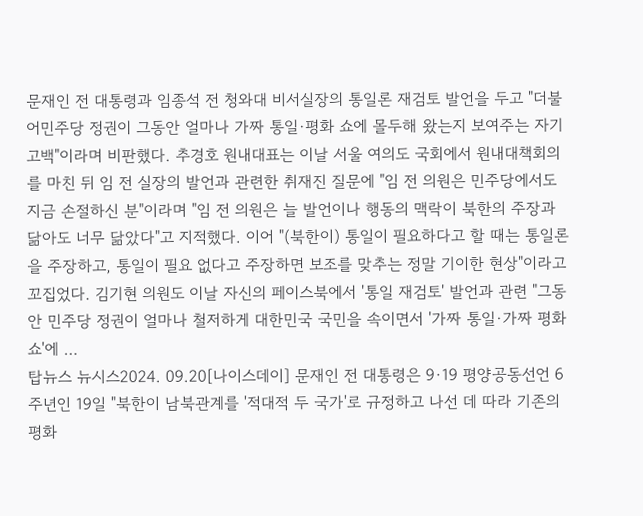문재인 전 대통령과 임종석 전 청와대 비서실장의 통일론 재검토 발언을 두고 "더불어민주당 정권이 그동안 얼마나 가짜 통일·평화 쇼에 몰두해 왔는지 보여주는 자기 고백"이라며 비판했다. 추경호 원내대표는 이날 서울 여의도 국회에서 원내대책회의를 마친 뒤 임 전 실장의 발언과 관련한 취재진 질문에 "임 전 의원은 민주당에서도 지금 손절하신 분"이라며 "임 전 의원은 늘 발언이나 행동의 맥락이 북한의 주장과 닮아도 너무 닮았다"고 지적했다. 이어 "(북한이) 통일이 필요하다고 할 때는 통일론을 주장하고, 통일이 필요 없다고 주장하면 보조를 맞추는 정말 기이한 현상"이라고 꼬집었다. 김기현 의원도 이날 자신의 페이스북에서 '통일 재검토' 발언과 관련 "그동안 민주당 정권이 얼마나 철저하게 대한민국 국민을 속이면서 '가짜 통일·가짜 평화 쇼'에 …
탑뉴스 뉴시스2024. 09.20[나이스데이] 문재인 전 대통령은 9·19 평양공동선언 6주년인 19일 "북한이 남북관계를 '적대적 두 국가'로 규정하고 나선 데 따라 기존의 평화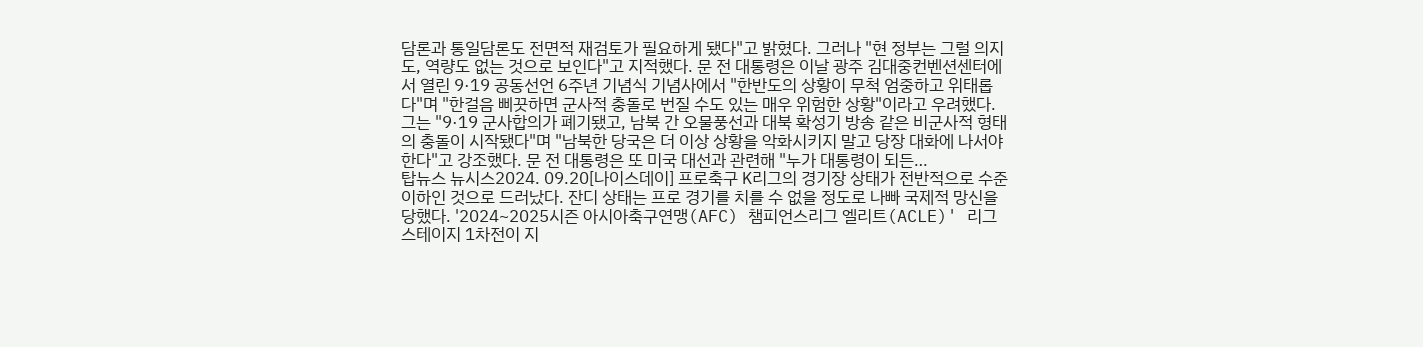담론과 통일담론도 전면적 재검토가 필요하게 됐다"고 밝혔다. 그러나 "현 정부는 그럴 의지도, 역량도 없는 것으로 보인다"고 지적했다. 문 전 대통령은 이날 광주 김대중컨벤션센터에서 열린 9·19 공동선언 6주년 기념식 기념사에서 "한반도의 상황이 무척 엄중하고 위태롭다"며 "한걸음 삐끗하면 군사적 충돌로 번질 수도 있는 매우 위험한 상황"이라고 우려했다. 그는 "9·19 군사합의가 폐기됐고, 남북 간 오물풍선과 대북 확성기 방송 같은 비군사적 형태의 충돌이 시작됐다"며 "남북한 당국은 더 이상 상황을 악화시키지 말고 당장 대화에 나서야 한다"고 강조했다. 문 전 대통령은 또 미국 대선과 관련해 "누가 대통령이 되든…
탑뉴스 뉴시스2024. 09.20[나이스데이] 프로축구 K리그의 경기장 상태가 전반적으로 수준 이하인 것으로 드러났다. 잔디 상태는 프로 경기를 치를 수 없을 정도로 나빠 국제적 망신을 당했다. '2024~2025시즌 아시아축구연맹(AFC) 챔피언스리그 엘리트(ACLE)' 리그 스테이지 1차전이 지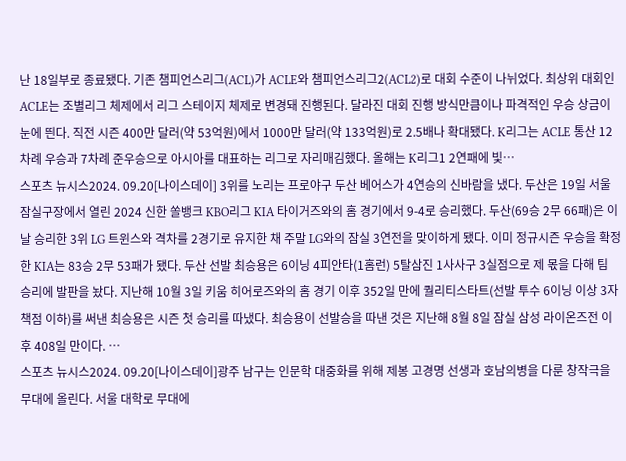난 18일부로 종료됐다. 기존 챔피언스리그(ACL)가 ACLE와 챔피언스리그2(ACL2)로 대회 수준이 나뉘었다. 최상위 대회인 ACLE는 조별리그 체제에서 리그 스테이지 체제로 변경돼 진행된다. 달라진 대회 진행 방식만큼이나 파격적인 우승 상금이 눈에 띈다. 직전 시즌 400만 달러(약 53억원)에서 1000만 달러(약 133억원)로 2.5배나 확대됐다. K리그는 ACLE 통산 12차례 우승과 7차례 준우승으로 아시아를 대표하는 리그로 자리매김했다. 올해는 K리그1 2연패에 빛…
스포츠 뉴시스2024. 09.20[나이스데이] 3위를 노리는 프로야구 두산 베어스가 4연승의 신바람을 냈다. 두산은 19일 서울 잠실구장에서 열린 2024 신한 쏠뱅크 KBO리그 KIA 타이거즈와의 홈 경기에서 9-4로 승리했다. 두산(69승 2무 66패)은 이날 승리한 3위 LG 트윈스와 격차를 2경기로 유지한 채 주말 LG와의 잠실 3연전을 맞이하게 됐다. 이미 정규시즌 우승을 확정한 KIA는 83승 2무 53패가 됐다. 두산 선발 최승용은 6이닝 4피안타(1홈런) 5탈삼진 1사사구 3실점으로 제 몫을 다해 팀 승리에 발판을 놨다. 지난해 10월 3일 키움 히어로즈와의 홈 경기 이후 352일 만에 퀄리티스타트(선발 투수 6이닝 이상 3자책점 이하)를 써낸 최승용은 시즌 첫 승리를 따냈다. 최승용이 선발승을 따낸 것은 지난해 8월 8일 잠실 삼성 라이온즈전 이후 408일 만이다. …
스포츠 뉴시스2024. 09.20[나이스데이]광주 남구는 인문학 대중화를 위해 제봉 고경명 선생과 호남의병을 다룬 창작극을 무대에 올린다. 서울 대학로 무대에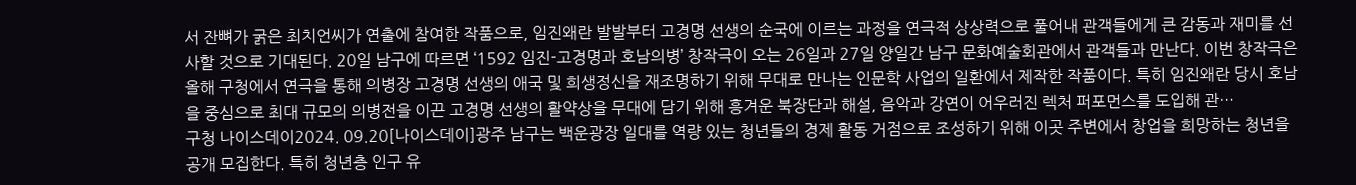서 잔뼈가 굵은 최치언씨가 연출에 참여한 작품으로, 임진왜란 발발부터 고경명 선생의 순국에 이르는 과정을 연극적 상상력으로 풀어내 관객들에게 큰 감동과 재미를 선사할 것으로 기대된다. 20일 남구에 따르면 ‘1592 임진-고경명과 호남의병’ 창작극이 오는 26일과 27일 양일간 남구 문화예술회관에서 관객들과 만난다. 이번 창작극은 올해 구청에서 연극을 통해 의병장 고경명 선생의 애국 및 희생정신을 재조명하기 위해 무대로 만나는 인문학 사업의 일환에서 제작한 작품이다. 특히 임진왜란 당시 호남을 중심으로 최대 규모의 의병전을 이끈 고경명 선생의 활약상을 무대에 담기 위해 흥겨운 북장단과 해설, 음악과 강연이 어우러진 렉처 퍼포먼스를 도입해 관…
구청 나이스데이2024. 09.20[나이스데이]광주 남구는 백운광장 일대를 역량 있는 청년들의 경제 활동 거점으로 조성하기 위해 이곳 주변에서 창업을 희망하는 청년을 공개 모집한다. 특히 청년층 인구 유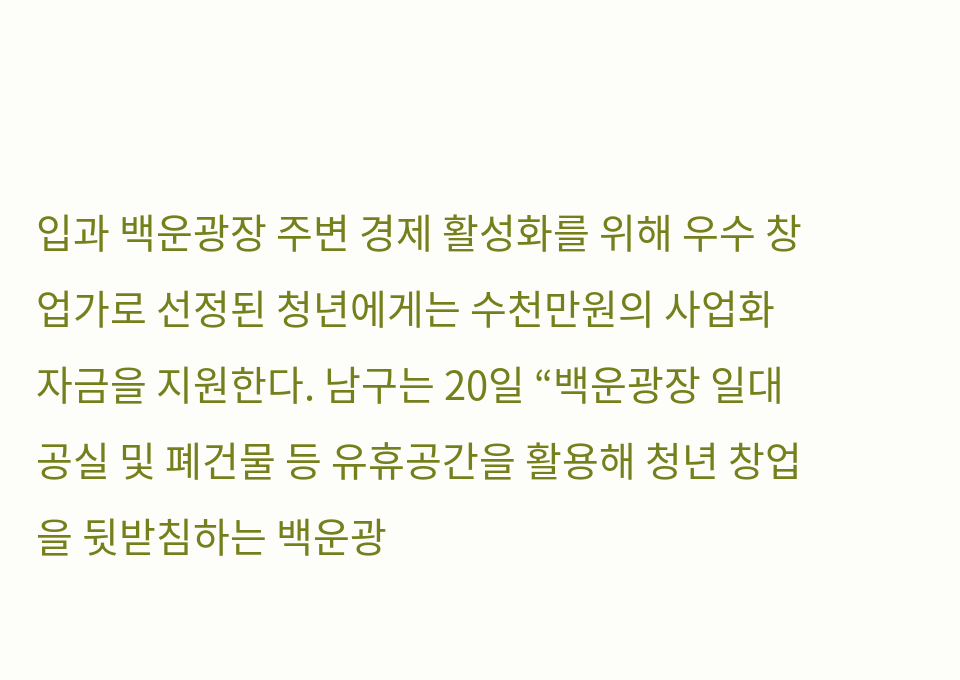입과 백운광장 주변 경제 활성화를 위해 우수 창업가로 선정된 청년에게는 수천만원의 사업화 자금을 지원한다. 남구는 20일 “백운광장 일대 공실 및 폐건물 등 유휴공간을 활용해 청년 창업을 뒷받침하는 백운광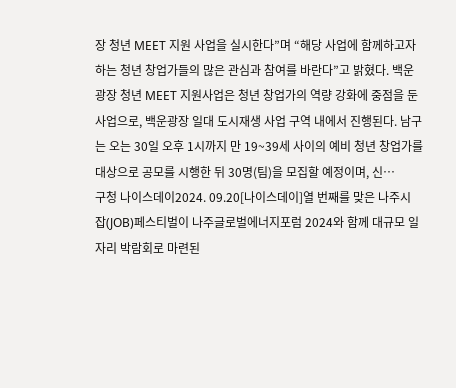장 청년 MEET 지원 사업을 실시한다”며 “해당 사업에 함께하고자 하는 청년 창업가들의 많은 관심과 참여를 바란다”고 밝혔다. 백운광장 청년 MEET 지원사업은 청년 창업가의 역량 강화에 중점을 둔 사업으로, 백운광장 일대 도시재생 사업 구역 내에서 진행된다. 남구는 오는 30일 오후 1시까지 만 19~39세 사이의 예비 청년 창업가를 대상으로 공모를 시행한 뒤 30명(팀)을 모집할 예정이며, 신…
구청 나이스데이2024. 09.20[나이스데이]열 번째를 맞은 나주시 잡(JOB)페스티벌이 나주글로벌에너지포럼 2024와 함께 대규모 일자리 박람회로 마련된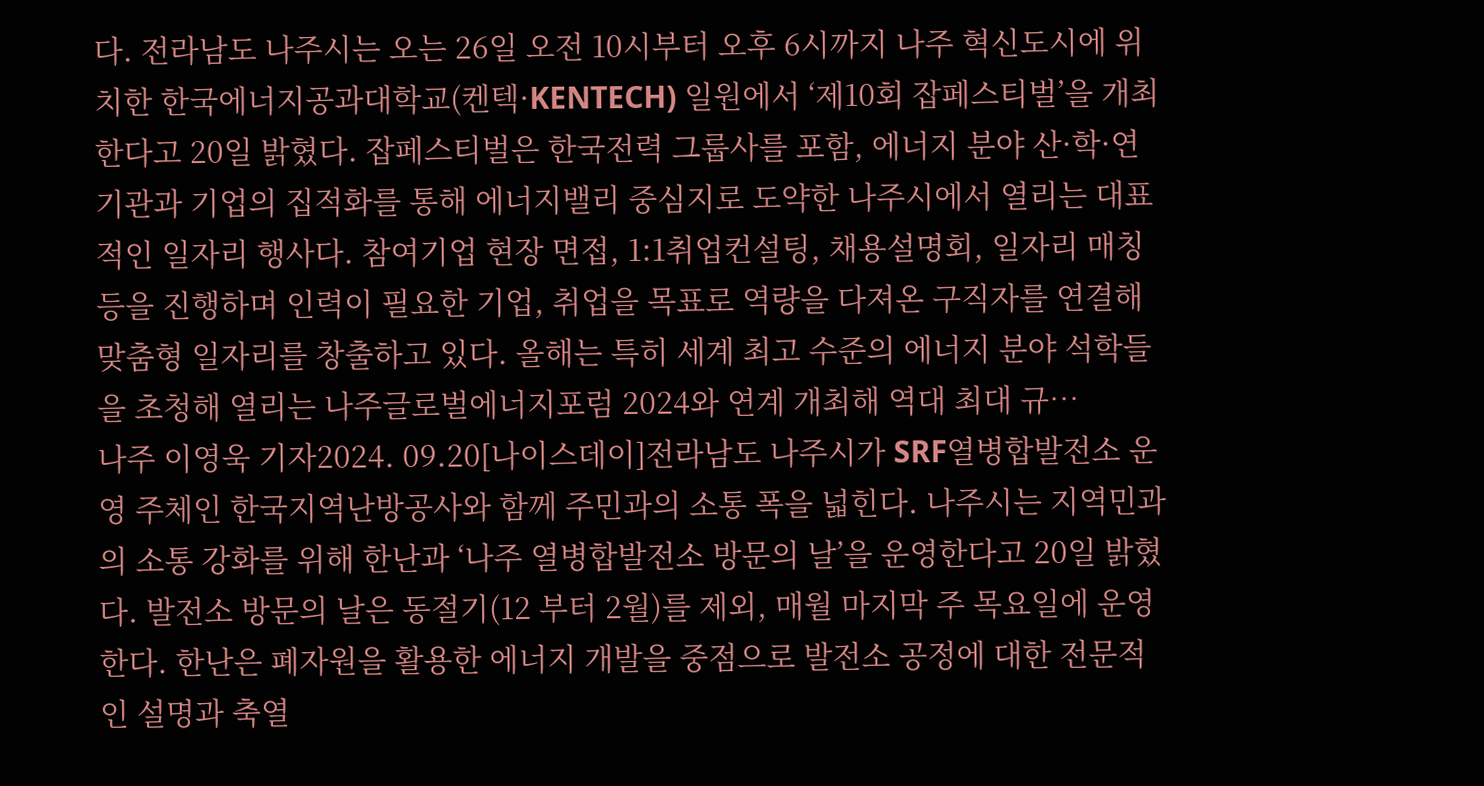다. 전라남도 나주시는 오는 26일 오전 10시부터 오후 6시까지 나주 혁신도시에 위치한 한국에너지공과대학교(켄텍·KENTECH) 일원에서 ‘제10회 잡페스티벌’을 개최한다고 20일 밝혔다. 잡페스티벌은 한국전력 그룹사를 포함, 에너지 분야 산·학·연 기관과 기업의 집적화를 통해 에너지밸리 중심지로 도약한 나주시에서 열리는 대표적인 일자리 행사다. 참여기업 현장 면접, 1:1취업컨설팅, 채용설명회, 일자리 매칭 등을 진행하며 인력이 필요한 기업, 취업을 목표로 역량을 다져온 구직자를 연결해 맞춤형 일자리를 창출하고 있다. 올해는 특히 세계 최고 수준의 에너지 분야 석학들을 초청해 열리는 나주글로벌에너지포럼 2024와 연계 개최해 역대 최대 규…
나주 이영욱 기자2024. 09.20[나이스데이]전라남도 나주시가 SRF열병합발전소 운영 주체인 한국지역난방공사와 함께 주민과의 소통 폭을 넓힌다. 나주시는 지역민과의 소통 강화를 위해 한난과 ‘나주 열병합발전소 방문의 날’을 운영한다고 20일 밝혔다. 발전소 방문의 날은 동절기(12 부터 2월)를 제외, 매월 마지막 주 목요일에 운영한다. 한난은 폐자원을 활용한 에너지 개발을 중점으로 발전소 공정에 대한 전문적인 설명과 축열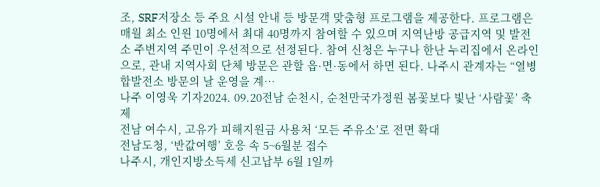조, SRF저장소 등 주요 시설 안내 등 방문객 맞춤형 프로그램을 제공한다. 프로그램은 매월 최소 인원 10명에서 최대 40명까지 참여할 수 있으며 지역난방 공급지역 및 발전소 주변지역 주민이 우선적으로 선정된다. 참여 신청은 누구나 한난 누리집에서 온라인으로, 관내 지역사회 단체 방문은 관할 읍·면·동에서 하면 된다. 나주시 관계자는 “열병합발전소 방문의 날 운영을 계…
나주 이영욱 기자2024. 09.20전남 순천시, 순천만국가정원 봄꽃보다 빛난 ‘사람꽃’ 축제
전남 여수시, 고유가 피해지원금 사용처 ‘모든 주유소’로 전면 확대
전남도청, ‘반값여행’ 호응 속 5~6월분 접수
나주시, 개인지방소득세 신고납부 6월 1일까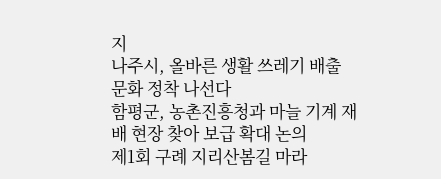지
나주시, 올바른 생활 쓰레기 배출 문화 정착 나선다
함평군, 농촌진흥청과 마늘 기계 재배 현장 찾아 보급 확대 논의
제1회 구례 지리산봄길 마라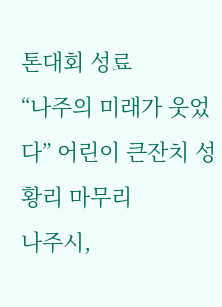톤대회 성료
“나주의 미래가 웃었다” 어린이 큰잔치 성황리 마무리
나주시,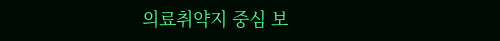의료취약지 중심 보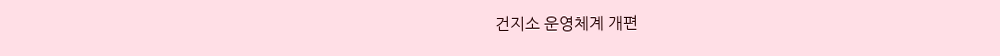건지소 운영체계 개편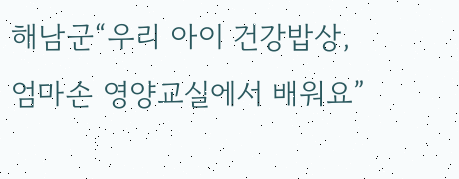해남군“우리 아이 건강밥상, 엄마손 영양교실에서 배워요”